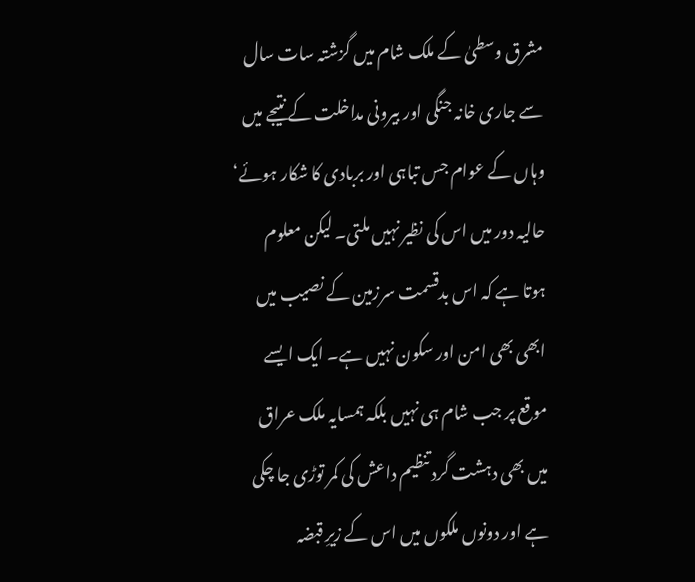مشرق وسطیٰ کے ملک شام میں گزشتہ سات سال سے جاری خانہ جنگی اور بیرونی مداخلت کے نتیجے میں وہاں کے عوام جس تباہی اور بربادی کا شکار ہوئے‘ حالیہ دور میں اس کی نظیر نہیں ملتی۔ لیکن معلوم ہوتا ہے کہ اس بدقسمت سرزمین کے نصیب میں ابھی بھی امن اور سکون نہیں ہے۔ ایک ایسے موقع پر جب شام ہی نہیں بلکہ ہمسایہ ملک عراق میں بھی دہشت گرد تنظیم داعش کی کمر توڑی جا چکی ہے اور دونوں ملکوں میں اس کے زیرِ قبضہ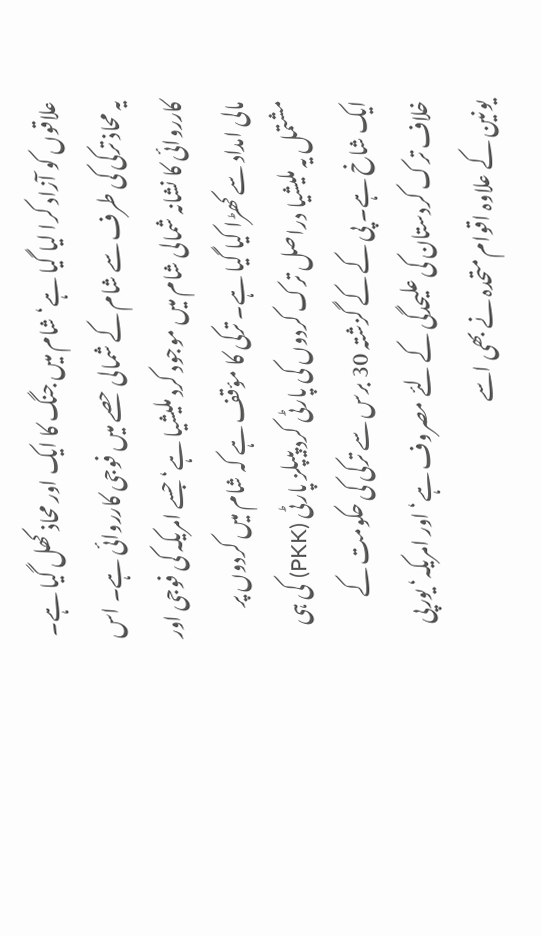علاقوں کو آزاد کرا لیا گیا ہے‘ شام میں جنگ کا ایک اور محاذ کھل گیا ہے۔ یہ محاذ ترکی کی طرف سے شام کے شمالی حصے میں فوجی کارروائی ہے۔ اس کارروائی کا نشانہ شمالی شام میں موجود کرد ملیشیا ہے‘ جسے امریکہ کی فوجی اور مالی امداد سے کھڑا کیا گیا ہے۔ ترکی کا مؤقف ہے کہ شام میں کردوں پر مشتمل یہ ملیشیا دراصل ترک کردوں کی پارٹی کرد پیپلز پارٹی (PKK) کی ہی ایک شاخ ہے۔ پی کے کے گزشتہ 30 برس سے ترکی کی حکومت کے خلاف ترک کردستان کی علیحدگی کے لئے مصروف ہے‘ اور امریکہ‘ یورپی یونین کے علاوہ اقوام متحدہ نے بھی اسے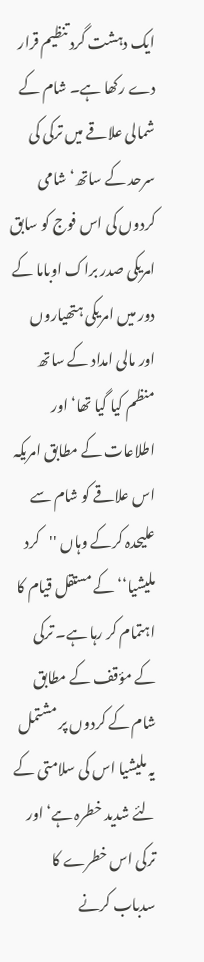ایک دہشت گرد تنظیم قرار دے رکھا ہے۔ شام کے شمالی علاقے میں ترکی کی سرحد کے ساتھ‘ شامی کردوں کی اس فوج کو سابق امریکی صدر براک اوباما کے دور میں امریکی ہتھیاروں اور مالی امداد کے ساتھ منظم کیا گیا تھا‘ اور اطلاعات کے مطابق امریکہ اس علاقے کو شام سے علیحدہ کرکے وہاں ''کرد ملیشیا‘‘ کے مستقل قیام کا اہتمام کر رہا ہے۔ ترکی کے مؤقف کے مطابق شام کے کردوں پر مشتمل یہ ملیشیا اس کی سلامتی کے لئے شدید خطرہ ہے‘ اور ترکی اس خطرے کا سدباب کرنے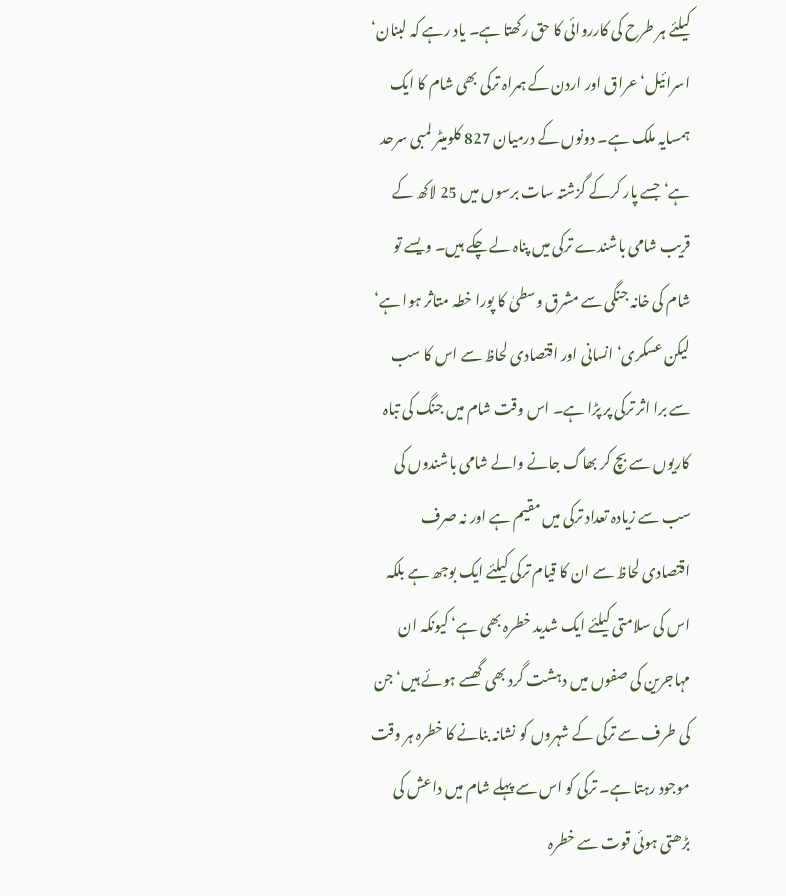کیلئے ہر طرح کی کارروائی کا حق رکھتا ہے۔ یاد رہے کہ لبنان‘ اسرائیل‘ عراق اور اردن کے ہمراہ ترکی بھی شام کا ایک ہمسایہ ملک ہے۔ دونوں کے درمیان 827 کلومیٹر لمبی سرحد ہے‘ جسے پار کرکے گزشتہ سات برسوں میں 25 لاکھ کے قریب شامی باشندے ترکی میں پناہ لے چکے ہیں۔ ویسے تو شام کی خانہ جنگی سے مشرق وسطیٰ کا پورا خطہ متاثر ہوا ہے‘ لیکن عسکری‘ انسانی اور اقتصادی لحاظ سے اس کا سب سے برا اثر ترکی پر پڑا ہے۔ اس وقت شام میں جنگ کی تباہ کاریوں سے بچ کر بھاگ جانے والے شامی باشندوں کی سب سے زیادہ تعداد ترکی میں مقیم ہے اور نہ صرف اقتصادی لحاظ سے ان کا قیام ترکی کیلئے ایک بوجھ ہے بلکہ اس کی سلامتی کیلئے ایک شدید خطرہ بھی ہے‘ کیونکہ ان مہاجرین کی صفوں میں دہشت گرد بھی گھسے ہوئے ہیں‘ جن کی طرف سے ترکی کے شہروں کو نشانہ بنانے کا خطرہ ہر وقت موجود رہتا ہے۔ ترکی کو اس سے پہلے شام میں داعش کی بڑھتی ہوئی قوت سے خطرہ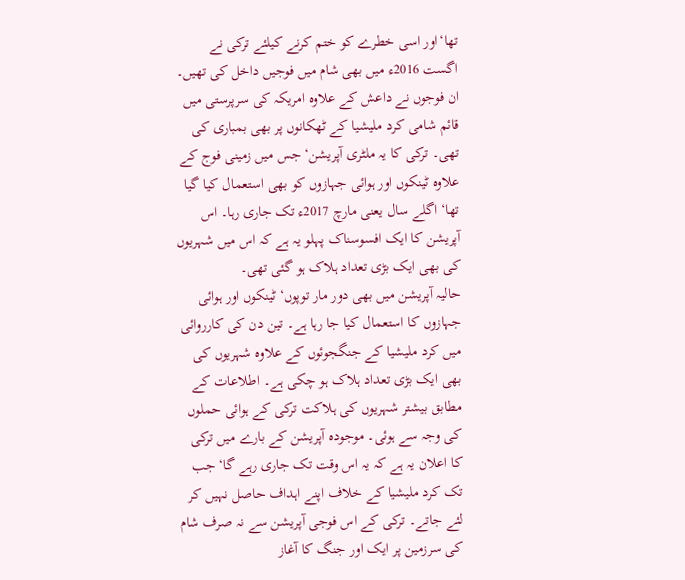تھا‘اور اسی خطرے کو ختم کرنے کیلئے ترکی نے اگست 2016ء میں بھی شام میں فوجیں داخل کی تھیں۔ ان فوجوں نے داعش کے علاوہ امریکہ کی سرپرستی میں قائم شامی کرد ملیشیا کے ٹھکانوں پر بھی بمباری کی تھی۔ ترکی کا یہ ملٹری آپریشن‘ جس میں زمینی فوج کے علاوہ ٹینکوں اور ہوائی جہازوں کو بھی استعمال کیا گیا تھا‘ اگلے سال یعنی مارچ 2017ء تک جاری رہا۔ اس آپریشن کا ایک افسوسناک پہلو یہ ہے کہ اس میں شہریوں کی بھی ایک بڑی تعداد ہلاک ہو گئی تھی۔
حالیہ آپریشن میں بھی دور مار توپوں‘ ٹینکوں اور ہوائی جہازوں کا استعمال کیا جا رہا ہے۔ تین دن کی کارروائی میں کرد ملیشیا کے جنگجوئوں کے علاوہ شہریوں کی بھی ایک بڑی تعداد ہلاک ہو چکی ہے۔ اطلاعات کے مطابق بیشتر شہریوں کی ہلاکت ترکی کے ہوائی حملوں کی وجہ سے ہوئی۔ موجودہ آپریشن کے بارے میں ترکی کا اعلان یہ ہے کہ یہ اس وقت تک جاری رہے گا‘ جب تک کرد ملیشیا کے خلاف اپنے اہداف حاصل نہیں کر لئے جاتے۔ ترکی کے اس فوجی آپریشن سے نہ صرف شام کی سرزمین پر ایک اور جنگ کا آغاز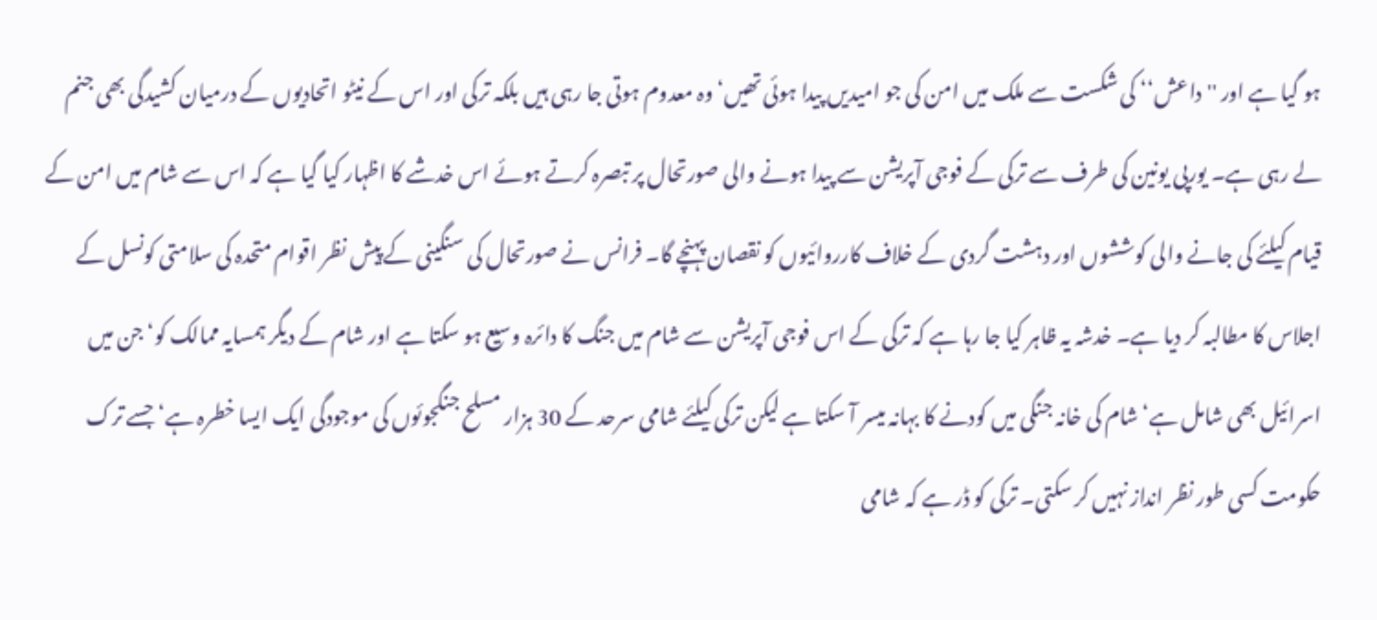ہو گیا ہے اور ''داعش‘‘ کی شکست سے ملک میں امن کی جو امیدیں پیدا ہوئی تھیں‘ وہ معدوم ہوتی جا رہی ہیں بلکہ ترکی اور اس کے نیٹو اتحادیوں کے درمیان کشیدگی بھی جنم لے رہی ہے۔ یورپی یونین کی طرف سے ترکی کے فوجی آپریشن سے پیدا ہونے والی صورتحال پر تبصرہ کرتے ہوئے اس خدشے کا اظہار کیا گیا ہے کہ اس سے شام میں امن کے قیام کیلئے کی جانے والی کوششوں اور دہشت گردی کے خلاف کارروائیوں کو نقصان پہنچے گا۔ فرانس نے صورتحال کی سنگینی کے پیش نظر اقوام متحدہ کی سلامتی کونسل کے اجلاس کا مطالبہ کر دیا ہے۔ خدشہ یہ ظاہر کیا جا رہا ہے کہ ترکی کے اس فوجی آپریشن سے شام میں جنگ کا دائرہ وسیع ہو سکتا ہے اور شام کے دیگر ہمسایہ ممالک کو‘ جن میں اسرائیل بھی شامل ہے‘ شام کی خانہ جنگی میں کودنے کا بہانہ میسر آ سکتا ہے لیکن ترکی کیلئے شامی سرحد کے 30 ہزار مسلح جنگجوئوں کی موجودگی ایک ایسا خطرہ ہے‘ جسے ترک حکومت کسی طور نظر انداز نہیں کر سکتی۔ ترکی کو ڈر ہے کہ شامی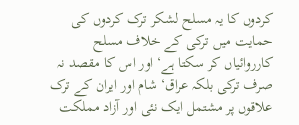کردوں کا یہ مسلح لشکر ترک کردوں کی حمایت میں ترکی کے خلاف مسلح کارروائیاں کر سکتا ہے‘ اور اس کا مقصد نہ صرف ترکی بلکہ عراق‘ شام اور ایران کے ترک علاقوں پر مشتمل ایک نئی اور آزاد مملکت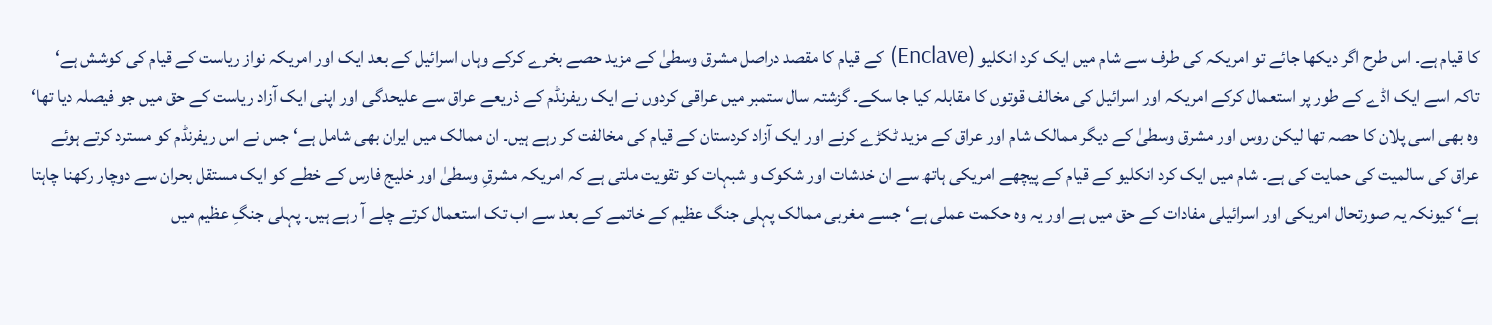کا قیام ہے۔ اس طرح اگر دیکھا جائے تو امریکہ کی طرف سے شام میں ایک کرد انکلیو (Enclave) کے قیام کا مقصد دراصل مشرق وسطیٰ کے مزید حصے بخرے کرکے وہاں اسرائیل کے بعد ایک اور امریکہ نواز ریاست کے قیام کی کوشش ہے‘ تاکہ اسے ایک اڈے کے طور پر استعمال کرکے امریکہ اور اسرائیل کی مخالف قوتوں کا مقابلہ کیا جا سکے۔ گزشتہ سال ستمبر میں عراقی کردوں نے ایک ریفرنڈم کے ذریعے عراق سے علیحدگی اور اپنی ایک آزاد ریاست کے حق میں جو فیصلہ دیا تھا‘ وہ بھی اسی پلان کا حصہ تھا لیکن روس اور مشرق وسطیٰ کے دیگر ممالک شام اور عراق کے مزید ٹکڑے کرنے اور ایک آزاد کردستان کے قیام کی مخالفت کر رہے ہیں۔ ان ممالک میں ایران بھی شامل ہے‘ جس نے اس ریفرنڈم کو مسترد کرتے ہوئے عراق کی سالمیت کی حمایت کی ہے۔ شام میں ایک کرد انکلیو کے قیام کے پیچھے امریکی ہاتھ سے ان خدشات اور شکوک و شبہات کو تقویت ملتی ہے کہ امریکہ مشرقِ وسطیٰ اور خلیج فارس کے خطے کو ایک مستقل بحران سے دوچار رکھنا چاہتا ہے‘ کیونکہ یہ صورتحال امریکی اور اسرائیلی مفادات کے حق میں ہے اور یہ وہ حکمت عملی ہے‘ جسے مغربی ممالک پہلی جنگ عظیم کے خاتمے کے بعد سے اب تک استعمال کرتے چلے آ رہے ہیں۔ پہلی جنگِ عظیم میں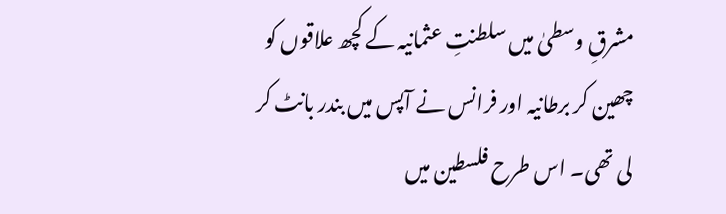مشرقِ وسطیٰ میں سلطنتِ عثمانیہ کے کچھ علاقوں کو چھین کر برطانیہ اور فرانس نے آپس میں بندر بانٹ کر لی تھی۔ اس طرح فلسطین میں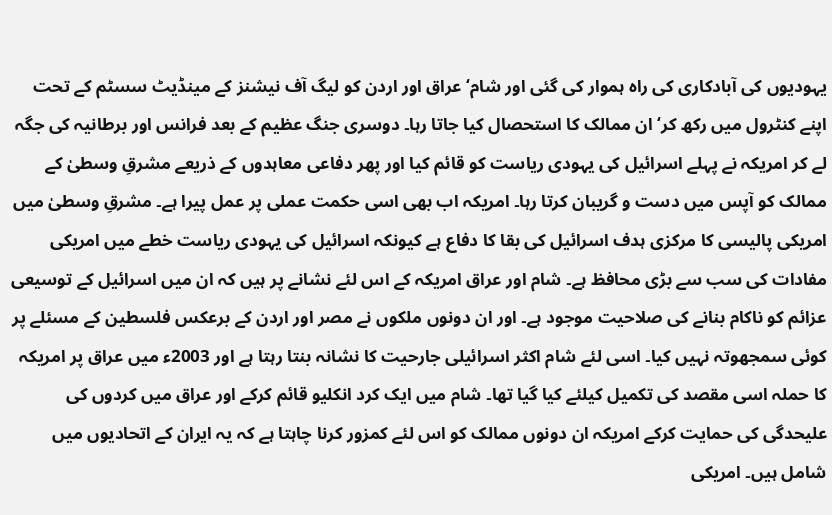یہودیوں کی آبادکاری کی راہ ہموار کی گئی اور شام‘ عراق اور اردن کو لیگ آف نیشنز کے مینڈیٹ سسٹم کے تحت اپنے کنٹرول میں رکھ کر‘ ان ممالک کا استحصال کیا جاتا رہا۔ دوسری جنگ عظیم کے بعد فرانس اور برطانیہ کی جگہ لے کر امریکہ نے پہلے اسرائیل کی یہودی ریاست کو قائم کیا اور پھر دفاعی معاہدوں کے ذریعے مشرقِ وسطیٰ کے ممالک کو آپس میں دست و گریبان کرتا رہا۔ امریکہ اب بھی اسی حکمت عملی پر عمل پیرا ہے۔ مشرقِ وسطیٰ میں امریکی پالیسی کا مرکزی ہدف اسرائیل کی بقا کا دفاع ہے کیونکہ اسرائیل کی یہودی ریاست خطے میں امریکی مفادات کی سب سے بڑی محافظ ہے۔ شام اور عراق امریکہ کے اس لئے نشانے پر ہیں کہ ان میں اسرائیل کے توسیعی عزائم کو ناکام بنانے کی صلاحیت موجود ہے۔ اور ان دونوں ملکوں نے مصر اور اردن کے برعکس فلسطین کے مسئلے پر کوئی سمجھوتہ نہیں کیا۔ اسی لئے شام اکثر اسرائیلی جارحیت کا نشانہ بنتا رہتا ہے اور 2003ء میں عراق پر امریکہ کا حملہ اسی مقصد کی تکمیل کیلئے کیا گیا تھا۔ شام میں ایک کرد انکلیو قائم کرکے اور عراق میں کردوں کی علیحدگی کی حمایت کرکے امریکہ ان دونوں ممالک کو اس لئے کمزور کرنا چاہتا ہے کہ یہ ایران کے اتحادیوں میں شامل ہیں۔ امریکی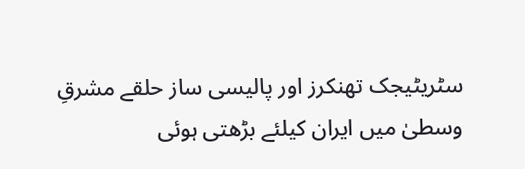سٹریٹیجک تھنکرز اور پالیسی ساز حلقے مشرقِ وسطیٰ میں ایران کیلئے بڑھتی ہوئی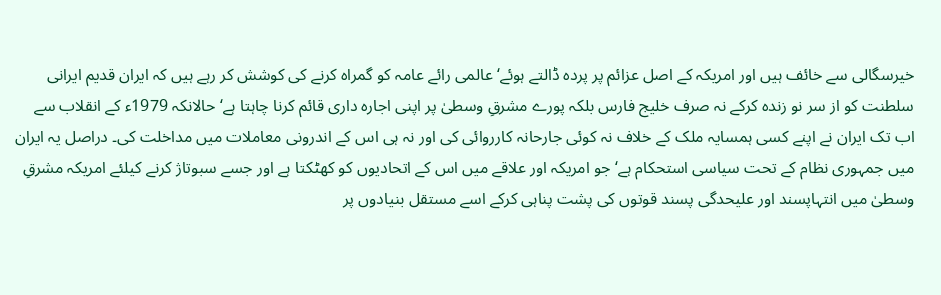خیرسگالی سے خائف ہیں اور امریکہ کے اصل عزائم پر پردہ ڈالتے ہوئے‘ عالمی رائے عامہ کو گمراہ کرنے کی کوشش کر رہے ہیں کہ ایران قدیم ایرانی سلطنت کو از سر نو زندہ کرکے نہ صرف خلیج فارس بلکہ پورے مشرقِ وسطیٰ پر اپنی اجارہ داری قائم کرنا چاہتا ہے‘ حالانکہ 1979ء کے انقلاب سے اب تک ایران نے اپنے کسی ہمسایہ ملک کے خلاف نہ کوئی جارحانہ کارروائی کی اور نہ ہی اس کے اندرونی معاملات میں مداخلت کی۔ دراصل یہ ایران میں جمہوری نظام کے تحت سیاسی استحکام ہے‘ جو امریکہ اور علاقے میں اس کے اتحادیوں کو کھٹکتا ہے اور جسے سبوتاژ کرنے کیلئے امریکہ مشرقِ وسطیٰ میں انتہاپسند اور علیحدگی پسند قوتوں کی پشت پناہی کرکے اسے مستقل بنیادوں پر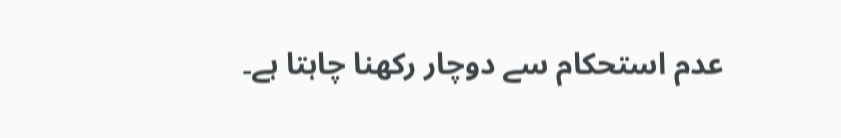عدم استحکام سے دوچار رکھنا چاہتا ہے۔